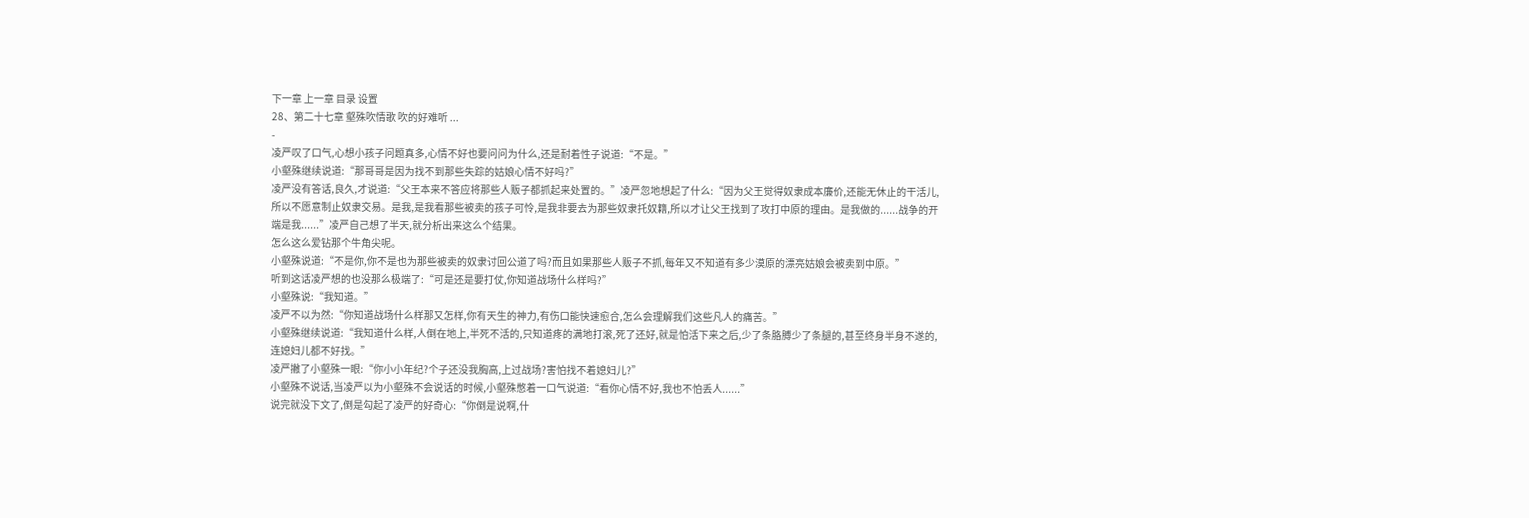下一章 上一章 目录 设置
28、第二十七章 壑殊吹情歌 吹的好难听 ...
-
凌严叹了口气,心想小孩子问题真多,心情不好也要问问为什么,还是耐着性子说道:“不是。”
小壑殊继续说道:“那哥哥是因为找不到那些失踪的姑娘心情不好吗?”
凌严没有答话,良久,才说道:“父王本来不答应将那些人贩子都抓起来处置的。”凌严忽地想起了什么:“因为父王觉得奴隶成本廉价,还能无休止的干活儿,所以不愿意制止奴隶交易。是我,是我看那些被卖的孩子可怜,是我非要去为那些奴隶托奴籍,所以才让父王找到了攻打中原的理由。是我做的......战争的开端是我......”凌严自己想了半天,就分析出来这么个结果。
怎么这么爱钻那个牛角尖呢。
小壑殊说道:“不是你,你不是也为那些被卖的奴隶讨回公道了吗?而且如果那些人贩子不抓,每年又不知道有多少漠原的漂亮姑娘会被卖到中原。”
听到这话凌严想的也没那么极端了:“可是还是要打仗,你知道战场什么样吗?”
小壑殊说:“我知道。”
凌严不以为然:“你知道战场什么样那又怎样,你有天生的神力,有伤口能快速愈合,怎么会理解我们这些凡人的痛苦。”
小壑殊继续说道:“我知道什么样,人倒在地上,半死不活的,只知道疼的满地打滚,死了还好,就是怕活下来之后,少了条胳膊少了条腿的,甚至终身半身不遂的,连媳妇儿都不好找。”
凌严撇了小壑殊一眼:“你小小年纪?个子还没我胸高,上过战场?害怕找不着媳妇儿?”
小壑殊不说话,当凌严以为小壑殊不会说话的时候,小壑殊憋着一口气说道:“看你心情不好,我也不怕丢人......”
说完就没下文了,倒是勾起了凌严的好奇心:“你倒是说啊,什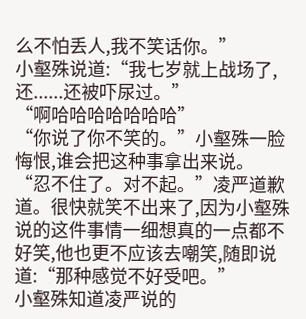么不怕丢人,我不笑话你。”
小壑殊说道:“我七岁就上战场了,还......还被吓尿过。”
“啊哈哈哈哈哈哈哈”
“你说了你不笑的。”小壑殊一脸悔恨,谁会把这种事拿出来说。
“忍不住了。对不起。”凌严道歉道。很快就笑不出来了,因为小壑殊说的这件事情一细想真的一点都不好笑,他也更不应该去嘲笑,随即说道:“那种感觉不好受吧。”
小壑殊知道凌严说的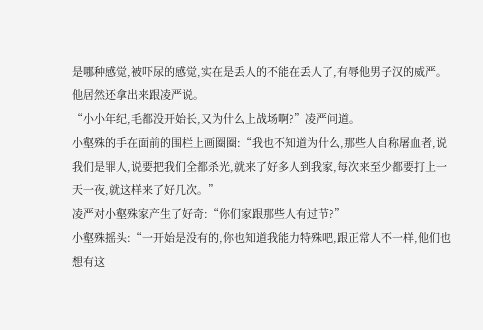是哪种感觉,被吓尿的感觉,实在是丢人的不能在丢人了,有辱他男子汉的威严。他居然还拿出来跟凌严说。
“小小年纪,毛都没开始长,又为什么上战场啊?”凌严问道。
小壑殊的手在面前的围栏上画圈圈:“我也不知道为什么,那些人自称屠血者,说我们是罪人,说要把我们全都杀光,就来了好多人到我家,每次来至少都要打上一天一夜,就这样来了好几次。”
凌严对小壑殊家产生了好奇:“你们家跟那些人有过节?”
小壑殊摇头:“一开始是没有的,你也知道我能力特殊吧,跟正常人不一样,他们也想有这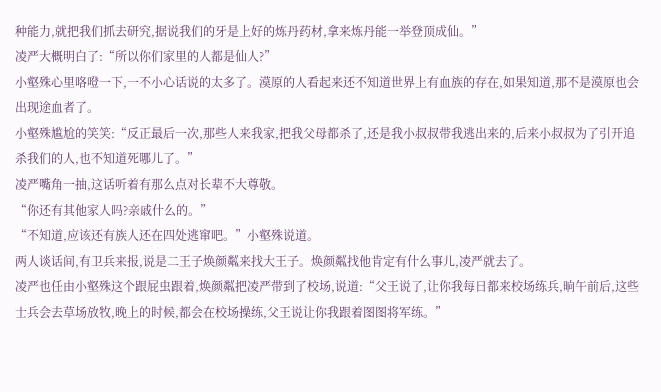种能力,就把我们抓去研究,据说我们的牙是上好的炼丹药材,拿来炼丹能一举登顶成仙。”
凌严大概明白了:“所以你们家里的人都是仙人?”
小壑殊心里咯噔一下,一不小心话说的太多了。漠原的人看起来还不知道世界上有血族的存在,如果知道,那不是漠原也会出现途血者了。
小壑殊尴尬的笑笑:“反正最后一次,那些人来我家,把我父母都杀了,还是我小叔叔带我逃出来的,后来小叔叔为了引开追杀我们的人,也不知道死哪儿了。”
凌严嘴角一抽,这话听着有那么点对长辈不大尊敬。
“你还有其他家人吗?亲戚什么的。”
“不知道,应该还有族人还在四处逃窜吧。”小壑殊说道。
两人谈话间,有卫兵来报,说是二王子焕颜粼来找大王子。焕颜粼找他肯定有什么事儿,凌严就去了。
凌严也任由小壑殊这个跟屁虫跟着,焕颜粼把凌严带到了校场,说道:“父王说了,让你我每日都来校场练兵,晌午前后,这些士兵会去草场放牧,晚上的时候,都会在校场操练,父王说让你我跟着图图将军练。”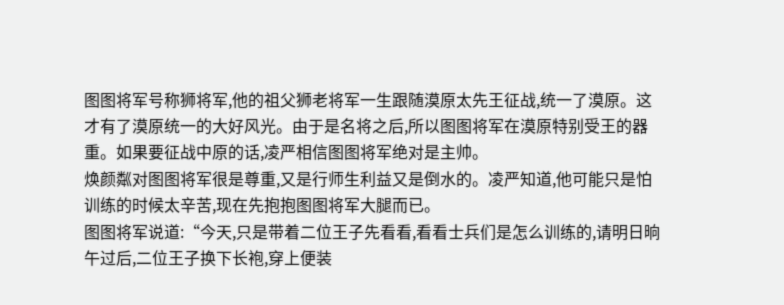图图将军号称狮将军,他的祖父狮老将军一生跟随漠原太先王征战,统一了漠原。这才有了漠原统一的大好风光。由于是名将之后,所以图图将军在漠原特别受王的器重。如果要征战中原的话,凌严相信图图将军绝对是主帅。
焕颜粼对图图将军很是尊重,又是行师生利益又是倒水的。凌严知道,他可能只是怕训练的时候太辛苦,现在先抱抱图图将军大腿而已。
图图将军说道:“今天,只是带着二位王子先看看,看看士兵们是怎么训练的,请明日晌午过后,二位王子换下长袍,穿上便装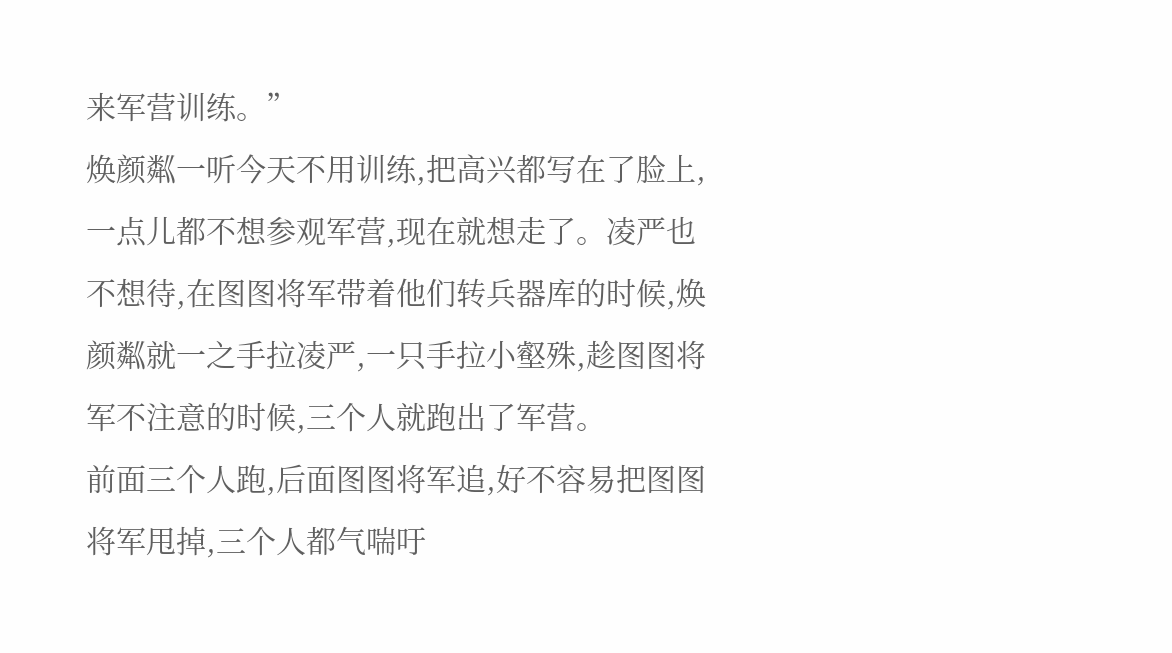来军营训练。”
焕颜粼一听今天不用训练,把高兴都写在了脸上,一点儿都不想参观军营,现在就想走了。凌严也不想待,在图图将军带着他们转兵器库的时候,焕颜粼就一之手拉凌严,一只手拉小壑殊,趁图图将军不注意的时候,三个人就跑出了军营。
前面三个人跑,后面图图将军追,好不容易把图图将军甩掉,三个人都气喘吁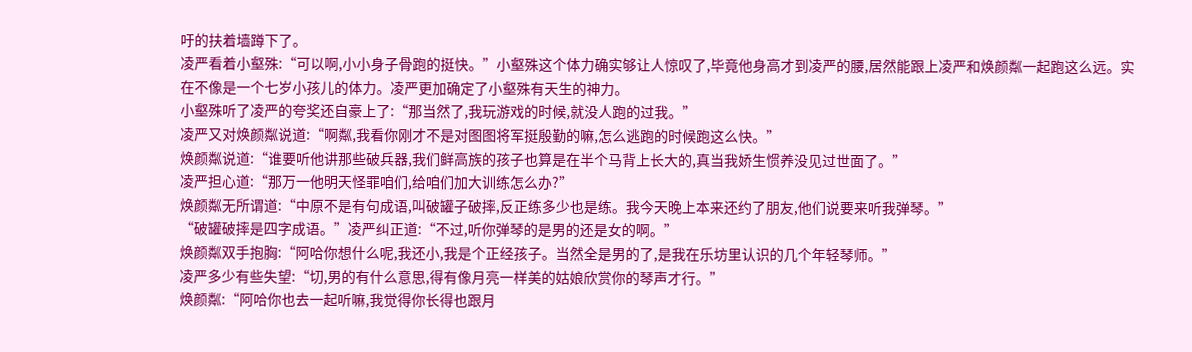吁的扶着墙蹲下了。
凌严看着小壑殊:“可以啊,小小身子骨跑的挺快。”小壑殊这个体力确实够让人惊叹了,毕竟他身高才到凌严的腰,居然能跟上凌严和焕颜粼一起跑这么远。实在不像是一个七岁小孩儿的体力。凌严更加确定了小壑殊有天生的神力。
小壑殊听了凌严的夸奖还自豪上了:“那当然了,我玩游戏的时候,就没人跑的过我。”
凌严又对焕颜粼说道:“啊粼,我看你刚才不是对图图将军挺殷勤的嘛,怎么逃跑的时候跑这么快。”
焕颜粼说道:“谁要听他讲那些破兵器,我们鲜高族的孩子也算是在半个马背上长大的,真当我娇生惯养没见过世面了。”
凌严担心道:“那万一他明天怪罪咱们,给咱们加大训练怎么办?”
焕颜粼无所谓道:“中原不是有句成语,叫破罐子破摔,反正练多少也是练。我今天晚上本来还约了朋友,他们说要来听我弹琴。”
“破罐破摔是四字成语。”凌严纠正道:“不过,听你弹琴的是男的还是女的啊。”
焕颜粼双手抱胸:“阿哈你想什么呢,我还小,我是个正经孩子。当然全是男的了,是我在乐坊里认识的几个年轻琴师。”
凌严多少有些失望:“切,男的有什么意思,得有像月亮一样美的姑娘欣赏你的琴声才行。”
焕颜粼:“阿哈你也去一起听嘛,我觉得你长得也跟月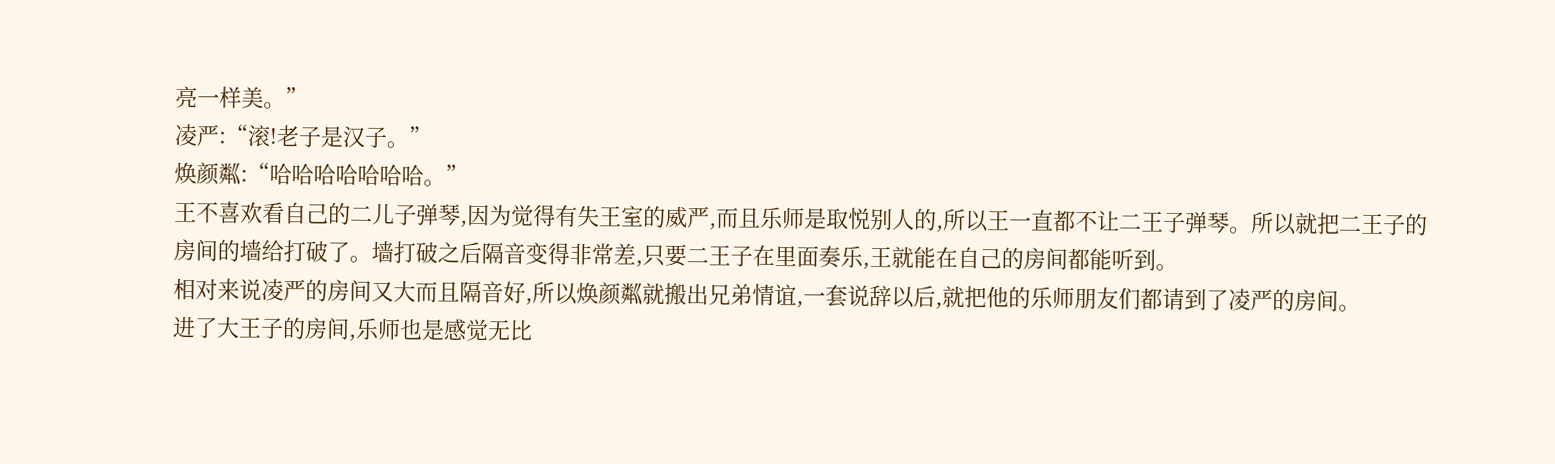亮一样美。”
凌严:“滚!老子是汉子。”
焕颜粼:“哈哈哈哈哈哈哈。”
王不喜欢看自己的二儿子弹琴,因为觉得有失王室的威严,而且乐师是取悦别人的,所以王一直都不让二王子弹琴。所以就把二王子的房间的墙给打破了。墙打破之后隔音变得非常差,只要二王子在里面奏乐,王就能在自己的房间都能听到。
相对来说凌严的房间又大而且隔音好,所以焕颜粼就搬出兄弟情谊,一套说辞以后,就把他的乐师朋友们都请到了凌严的房间。
进了大王子的房间,乐师也是感觉无比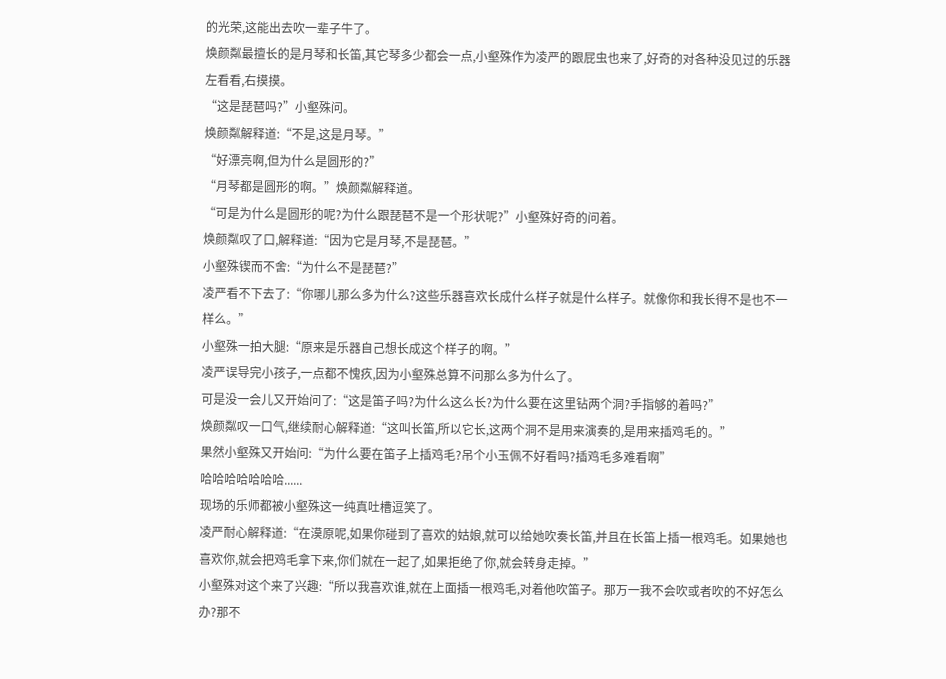的光荣,这能出去吹一辈子牛了。
焕颜粼最擅长的是月琴和长笛,其它琴多少都会一点,小壑殊作为凌严的跟屁虫也来了,好奇的对各种没见过的乐器左看看,右摸摸。
“这是琵琶吗?”小壑殊问。
焕颜粼解释道:“不是,这是月琴。”
“好漂亮啊,但为什么是圆形的?”
“月琴都是圆形的啊。”焕颜粼解释道。
“可是为什么是圆形的呢?为什么跟琵琶不是一个形状呢?”小壑殊好奇的问着。
焕颜粼叹了口,解释道:“因为它是月琴,不是琵琶。”
小壑殊锲而不舍:“为什么不是琵琶?”
凌严看不下去了:“你哪儿那么多为什么?这些乐器喜欢长成什么样子就是什么样子。就像你和我长得不是也不一样么。”
小壑殊一拍大腿:“原来是乐器自己想长成这个样子的啊。”
凌严误导完小孩子,一点都不愧疚,因为小壑殊总算不问那么多为什么了。
可是没一会儿又开始问了:“这是笛子吗?为什么这么长?为什么要在这里钻两个洞?手指够的着吗?”
焕颜粼叹一口气,继续耐心解释道:“这叫长笛,所以它长,这两个洞不是用来演奏的,是用来插鸡毛的。”
果然小壑殊又开始问:“为什么要在笛子上插鸡毛?吊个小玉佩不好看吗?插鸡毛多难看啊”
哈哈哈哈哈哈哈......
现场的乐师都被小壑殊这一纯真吐槽逗笑了。
凌严耐心解释道:“在漠原呢,如果你碰到了喜欢的姑娘,就可以给她吹奏长笛,并且在长笛上插一根鸡毛。如果她也喜欢你,就会把鸡毛拿下来,你们就在一起了,如果拒绝了你,就会转身走掉。”
小壑殊对这个来了兴趣:“所以我喜欢谁,就在上面插一根鸡毛,对着他吹笛子。那万一我不会吹或者吹的不好怎么办?那不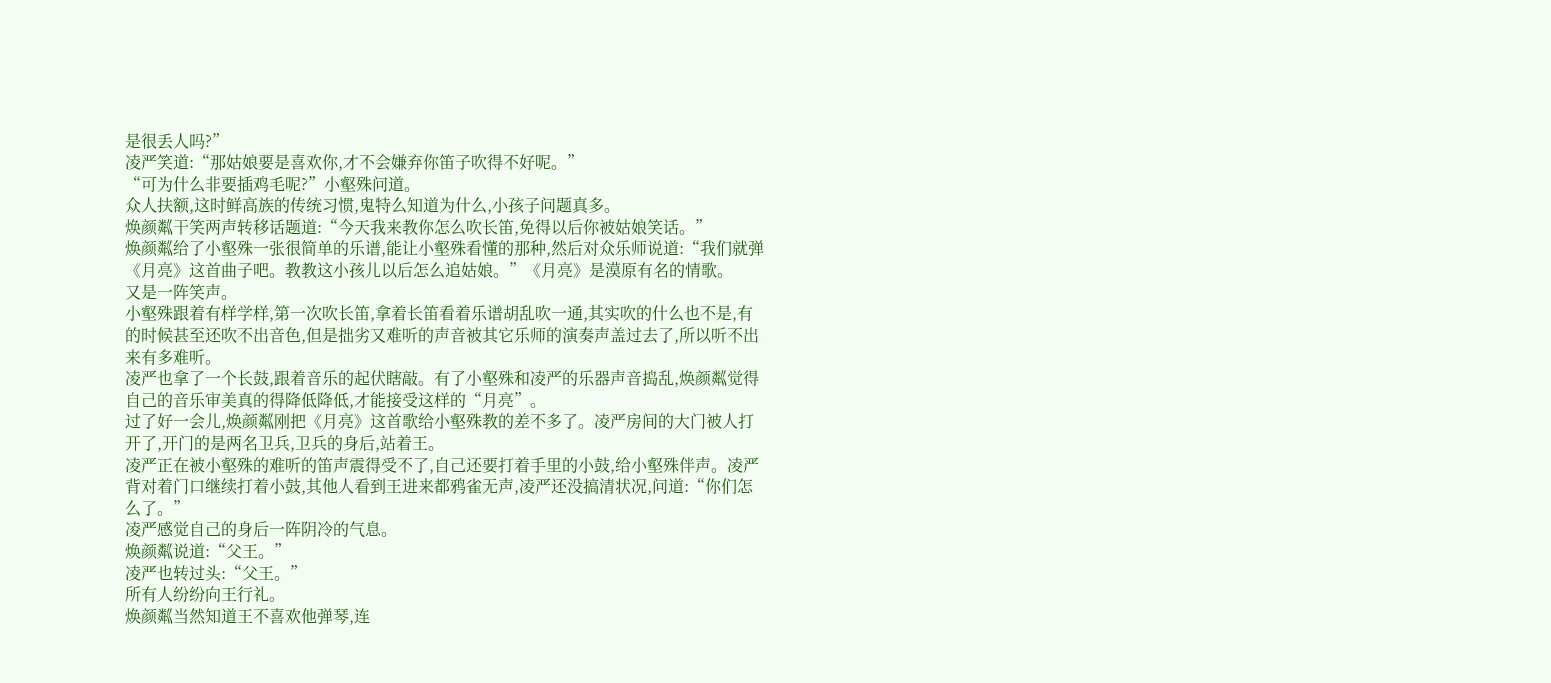是很丢人吗?”
凌严笑道:“那姑娘要是喜欢你,才不会嫌弃你笛子吹得不好呢。”
“可为什么非要插鸡毛呢?”小壑殊问道。
众人扶额,这时鲜高族的传统习惯,鬼特么知道为什么,小孩子问题真多。
焕颜粼干笑两声转移话题道:“今天我来教你怎么吹长笛,免得以后你被姑娘笑话。”
焕颜粼给了小壑殊一张很简单的乐谱,能让小壑殊看懂的那种,然后对众乐师说道:“我们就弹《月亮》这首曲子吧。教教这小孩儿以后怎么追姑娘。”《月亮》是漠原有名的情歌。
又是一阵笑声。
小壑殊跟着有样学样,第一次吹长笛,拿着长笛看着乐谱胡乱吹一通,其实吹的什么也不是,有的时候甚至还吹不出音色,但是拙劣又难听的声音被其它乐师的演奏声盖过去了,所以听不出来有多难听。
凌严也拿了一个长鼓,跟着音乐的起伏瞎敲。有了小壑殊和凌严的乐器声音捣乱,焕颜粼觉得自己的音乐审美真的得降低降低,才能接受这样的“月亮”。
过了好一会儿,焕颜粼刚把《月亮》这首歌给小壑殊教的差不多了。凌严房间的大门被人打开了,开门的是两名卫兵,卫兵的身后,站着王。
凌严正在被小壑殊的难听的笛声震得受不了,自己还要打着手里的小鼓,给小壑殊伴声。凌严背对着门口继续打着小鼓,其他人看到王进来都鸦雀无声,凌严还没搞清状况,问道:“你们怎么了。”
凌严感觉自己的身后一阵阴冷的气息。
焕颜粼说道:“父王。”
凌严也转过头:“父王。”
所有人纷纷向王行礼。
焕颜粼当然知道王不喜欢他弹琴,连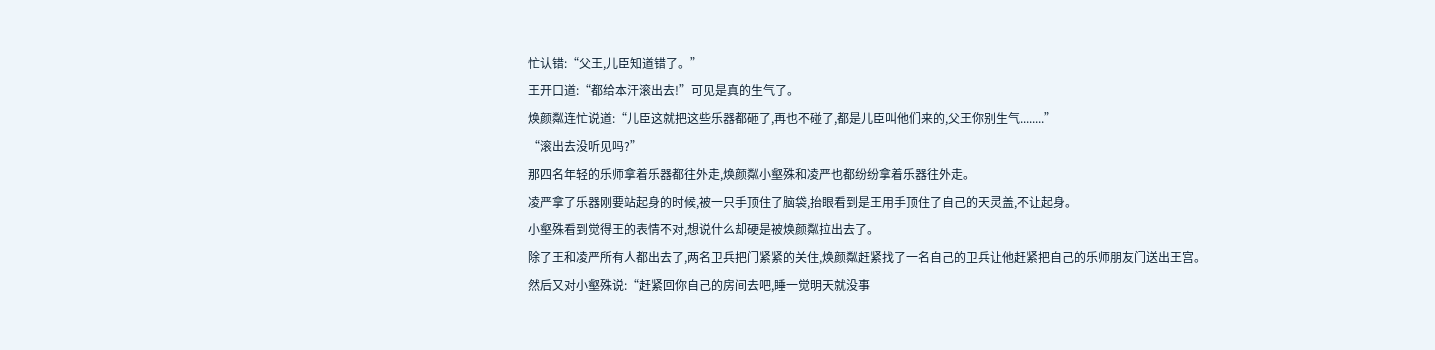忙认错:“父王,儿臣知道错了。”
王开口道:“都给本汗滚出去!”可见是真的生气了。
焕颜粼连忙说道:“儿臣这就把这些乐器都砸了,再也不碰了,都是儿臣叫他们来的,父王你别生气........”
“滚出去没听见吗?”
那四名年轻的乐师拿着乐器都往外走,焕颜粼小壑殊和凌严也都纷纷拿着乐器往外走。
凌严拿了乐器刚要站起身的时候,被一只手顶住了脑袋,抬眼看到是王用手顶住了自己的天灵盖,不让起身。
小壑殊看到觉得王的表情不对,想说什么却硬是被焕颜粼拉出去了。
除了王和凌严所有人都出去了,两名卫兵把门紧紧的关住,焕颜粼赶紧找了一名自己的卫兵让他赶紧把自己的乐师朋友门送出王宫。
然后又对小壑殊说:“赶紧回你自己的房间去吧,睡一觉明天就没事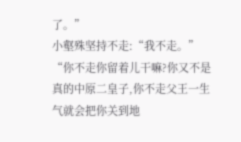了。”
小壑殊坚持不走:“我不走。”
“你不走你留着儿干嘛?你又不是真的中原二皇子,你不走父王一生气就会把你关到地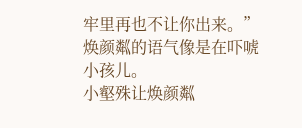牢里再也不让你出来。”焕颜粼的语气像是在吓唬小孩儿。
小壑殊让焕颜粼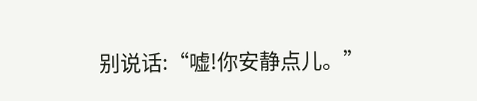别说话:“嘘!你安静点儿。”